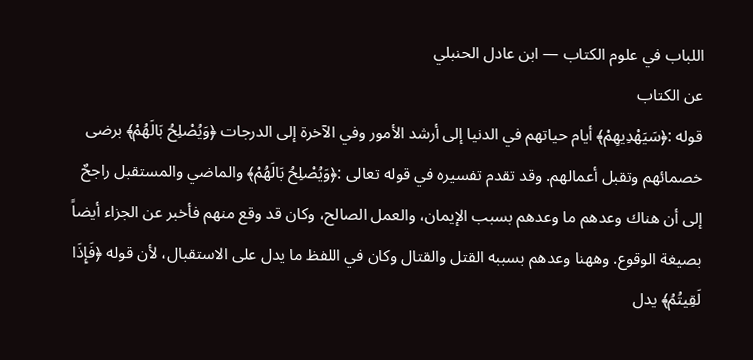اللباب في علوم الكتاب — ابن عادل الحنبلي
عن الكتاب
قوله :﴿سَيَهْدِيهِمْ﴾ أيام حياتهم في الدنيا إلى أرشد الأمور وفي الآخرة إلى الدرجات ﴿وَيُصْلِحُ بَالَهُمْ﴾ برضى خصمائهم وتقبل أعمالهم. وقد تقدم تفسيره في قوله تعالى :﴿وَيُصْلِحُ بَالَهُمْ﴾ والماضي والمستقبل راجحٌ إلى أن هناك وعدهم ما وعدهم بسبب الإيمان، والعمل الصالح، وكان قد وقع منهم فأخبر عن الجزاء أيضاً بصيغة الوقوع. وههنا وعدهم بسببه القتل والقتال وكان في اللفظ ما يدل على الاستقبال، لأن قوله ﴿فَإِذَا لَقِيتُمُ﴾ يدل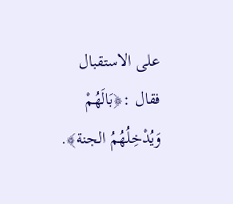على الاستقبال فقال :﴿بَالَهُمْ وَيُدْخِلُهُمُ الجنة﴾.